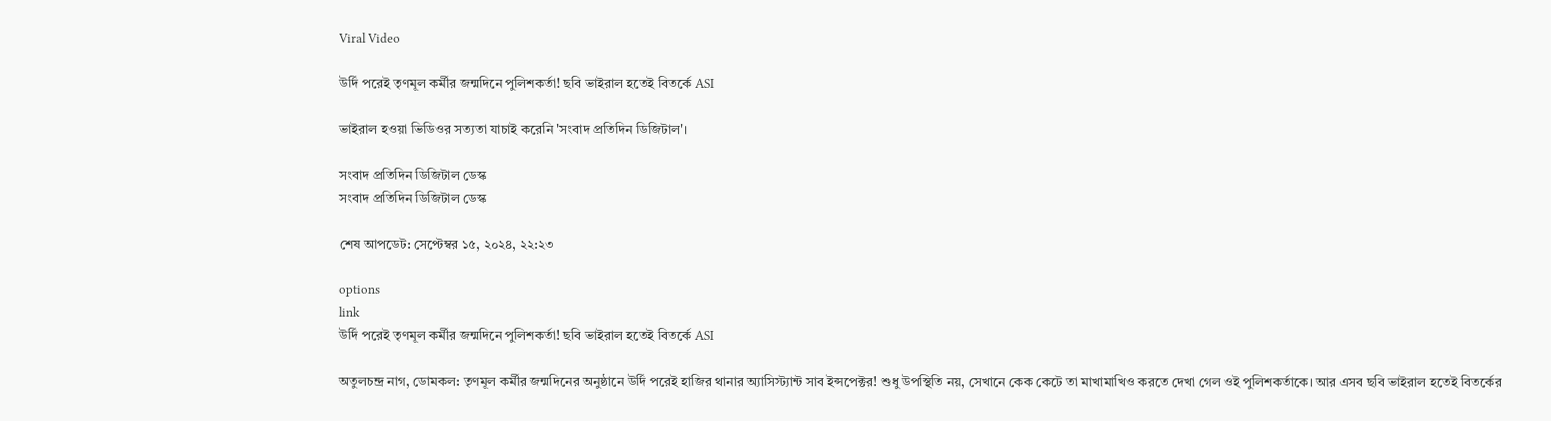Viral Video

উর্দি পরেই তৃণমূল কর্মীর জন্মদিনে পুলিশকর্তা! ছবি ভাইরাল হতেই বিতর্কে ASI

ভাইরাল হওয়া ভিডিওর সত্যতা যাচাই করেনি 'সংবাদ প্রতিদিন ডিজিটাল'।

সংবাদ প্রতিদিন ডিজিটাল ডেস্ক
সংবাদ প্রতিদিন ডিজিটাল ডেস্ক

শেষ আপডেট: সেপ্টেম্বর ১৫, ২০২৪, ২২:২৩

options
link
উর্দি পরেই তৃণমূল কর্মীর জন্মদিনে পুলিশকর্তা! ছবি ভাইরাল হতেই বিতর্কে ASI

অতুলচন্দ্র নাগ, ডোমকল: তৃণমূল কর্মীর জন্মদিনের অনুষ্ঠানে উর্দি পরেই হাজির থানার অ্যাসিস্ট্যান্ট সাব ইন্সপেক্টর! শুধু উপস্থিতি নয়, সেখানে কেক কেটে তা মাখামাখিও করতে দেখা গেল ওই পুলিশকর্তাকে। আর এসব ছবি ভাইরাল হতেই বিতর্কের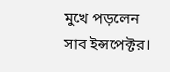মুখে পড়লেন সাব ইন্সপেক্টর।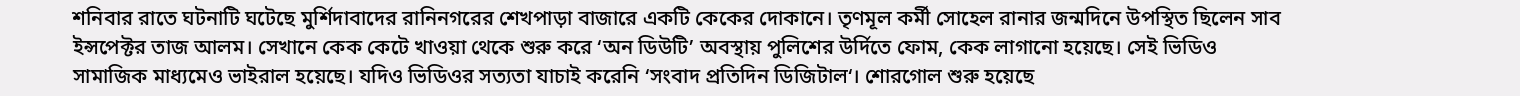শনিবার রাতে ঘটনাটি ঘটেছে মুর্শিদাবাদের রানিনগরের শেখপাড়া বাজারে একটি কেকের দোকানে। তৃণমূল কর্মী সোহেল রানার জন্মদিনে উপস্থিত ছিলেন সাব ইন্সপেক্টর তাজ আলম। সেখানে কেক কেটে খাওয়া থেকে শুরু করে ‘অন ডিউটি’ অবস্থায় পুলিশের উর্দিতে ফোম, কেক লাগানো হয়েছে। সেই ভিডিও সামাজিক মাধ্যমেও ভাইরাল হয়েছে। যদিও ভিডিওর সত্যতা যাচাই করেনি ‘সংবাদ প্রতিদিন ডিজিটাল‘। শোরগোল শুরু হয়েছে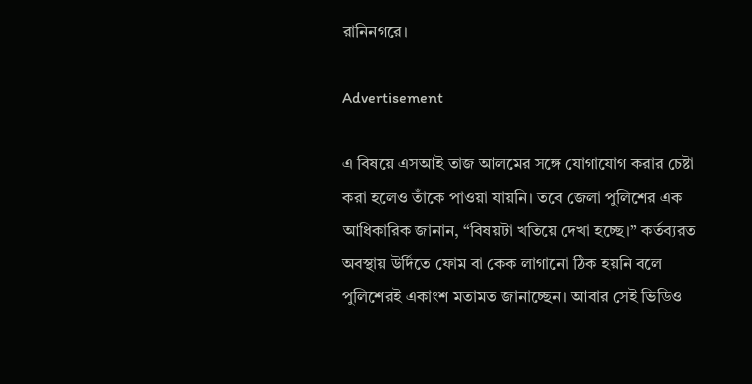রানিনগরে।

Advertisement

এ বিষয়ে এসআই তাজ আলমের সঙ্গে যোগাযোগ করার চেষ্টা করা হলেও তাঁকে পাওয়া যায়নি। তবে জেলা পুলিশের এক আধিকারিক জানান, “বিষয়টা খতিয়ে দেখা হচ্ছে।” কর্তব্যরত অবস্থায় উর্দিতে ফোম বা কেক লাগানো ঠিক হয়নি বলে পুলিশেরই একাংশ মতামত জানাচ্ছেন। আবার সেই ভিডিও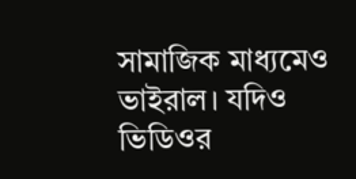সামাজিক মাধ্যমেও ভাইরাল। যদিও ভিডিওর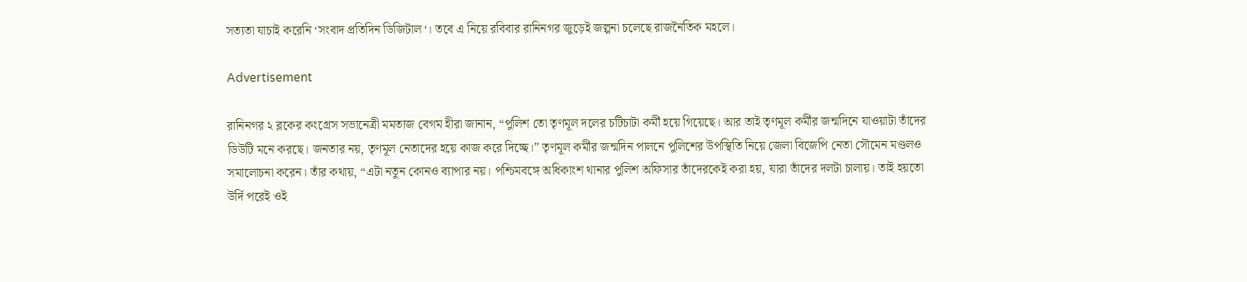সত্যতা যাচাই করেনি ‘সংবাদ প্রতিদিন ডিজিটাল‘। তবে এ নিয়ে রবিবার রানিনগর জুড়েই জল্পনা চলেছে রাজনৈতিক মহলে।

Advertisement

রানিনগর ২ ব্লকের কংগ্রেস সভানেত্রী মমতাজ বেগম হীরা জানান, “পুলিশ তো তৃণমূল দলের চটিচাটা কর্মী হয়ে গিয়েছে। আর তাই তৃণমূল কর্মীর জন্মদিনে যাওয়াটা তাঁদের ডিউটি মনে করছে। জনতার নয়, তৃণমূল নেতাদের হয়ে কাজ করে দিচ্ছে।” তৃণমূল কর্মীর জন্মদিন পালনে পুলিশের উপস্থিতি নিয়ে জেলা বিজেপি নেতা সৌমেন মণ্ডলও সমালোচনা করেন। তাঁর কথায়, “এটা নতুন কোনও ব্যাপার নয়। পশ্চিমবঙ্গে অধিকাংশ থানার পুলিশ অফিসার তাঁদেরকেই করা হয়, যারা তাঁদের দলটা চালায়। তাই হয়তো উর্দি পরেই ওই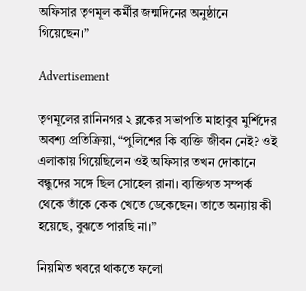অফিসার তৃণমূল কর্মীর জন্মদিনের অনুষ্ঠানে গিয়েছেন।”

Advertisement

তৃণমূলের রানিনগর ২ ব্লকের সভাপতি মাহাবুব মুর্শিদের অবশ্য প্রতিক্রিয়া, “পুলিশের কি ব্যক্তি জীবন নেই? ওই এলাকায় গিয়েছিলেন ওই অফিসার তখন দোকানে বন্ধুদের সঙ্গে ছিল সোহেল রানা। ব্যক্তিগত সম্পর্ক থেকে তাঁকে কেক খেতে ডেকেছেন। তাতে অন্যায় কী হয়েছে, বুঝতে পারছি না।”

নিয়মিত খবরে থাকতে ফলো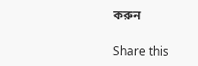করুন

Share this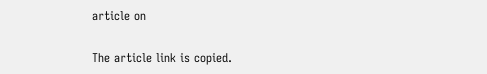article on

The article link is copied.